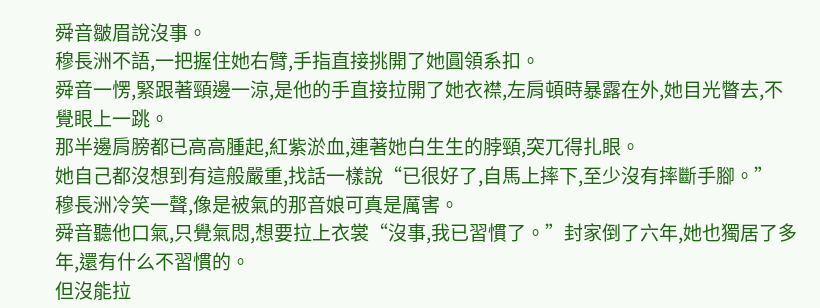舜音皺眉說沒事。
穆長洲不語,一把握住她右臂,手指直接挑開了她圓領系扣。
舜音一愣,緊跟著頸邊一涼,是他的手直接拉開了她衣襟,左肩頓時暴露在外,她目光瞥去,不覺眼上一跳。
那半邊肩膀都已高高腫起,紅紫淤血,連著她白生生的脖頸,突兀得扎眼。
她自己都沒想到有這般嚴重,找話一樣說“已很好了,自馬上摔下,至少沒有摔斷手腳。”
穆長洲冷笑一聲,像是被氣的那音娘可真是厲害。
舜音聽他口氣,只覺氣悶,想要拉上衣裳“沒事,我已習慣了。”封家倒了六年,她也獨居了多年,還有什么不習慣的。
但沒能拉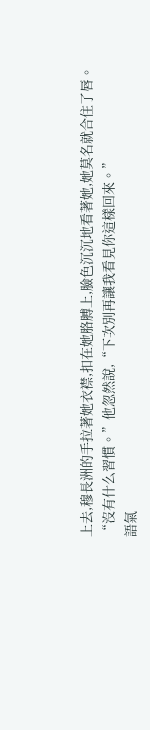上去,穆長洲的手拉著她衣襟,扣在她胳膊上,臉色沉沉地看著她,她莫名就合住了唇。
“沒有什么習慣。”他忽然說,“下次別再讓我看見你這樣回來。”
語氣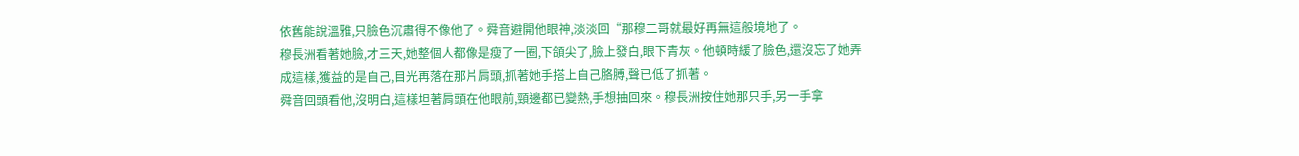依舊能說溫雅,只臉色沉肅得不像他了。舜音避開他眼神,淡淡回“那穆二哥就最好再無這般境地了。
穆長洲看著她臉,才三天,她整個人都像是瘦了一圈,下頜尖了,臉上發白,眼下青灰。他頓時緩了臉色,還沒忘了她弄成這樣,獲益的是自己,目光再落在那片肩頭,抓著她手搭上自己胳膊,聲已低了抓著。
舜音回頭看他,沒明白,這樣坦著肩頭在他眼前,頸邊都已變熱,手想抽回來。穆長洲按住她那只手,另一手拿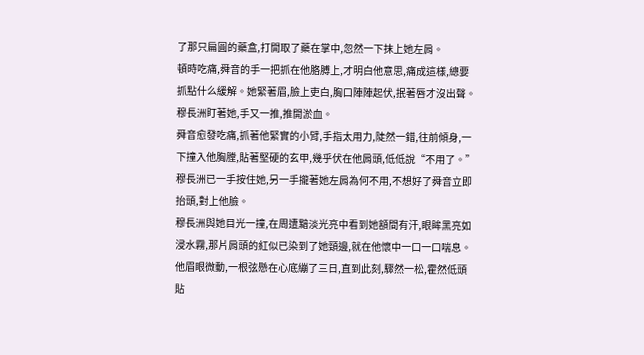了那只扁圓的藥盒,打開取了藥在掌中,忽然一下抹上她左肩。
頓時吃痛,舜音的手一把抓在他胳膊上,才明白他意思,痛成這樣,總要抓點什么緩解。她緊著眉,臉上吏白,胸口陣陣起伏,抿著唇才沒出聲。
穆長洲盯著她,手又一推,推開淤血。
舜音愈發吃痛,抓著他緊實的小臂,手指太用力,陡然一錯,往前傾身,一下撞入他胸膛,貼著堅硬的玄甲,幾乎伏在他肩頭,低低說“不用了。”
穆長洲已一手按住她,另一手攏著她左肩為何不用,不想好了舜音立即抬頭,對上他臉。
穆長洲與她目光一撞,在周遭黯淡光亮中看到她額間有汗,眼眸黑亮如浸水霧,那片肩頭的紅似已染到了她頸邊,就在他懷中一口一口喘息。
他眉眼微動,一根弦懸在心底繃了三日,直到此刻,驟然一松,霍然低頭貼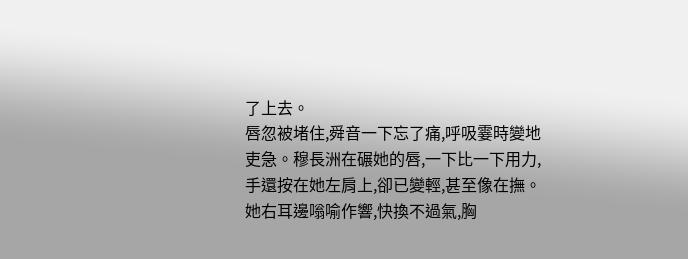了上去。
唇忽被堵住,舜音一下忘了痛,呼吸霎時變地吏急。穆長洲在碾她的唇,一下比一下用力,手還按在她左肩上,卻已變輕,甚至像在撫。
她右耳邊嗡喻作響,快換不過氣,胸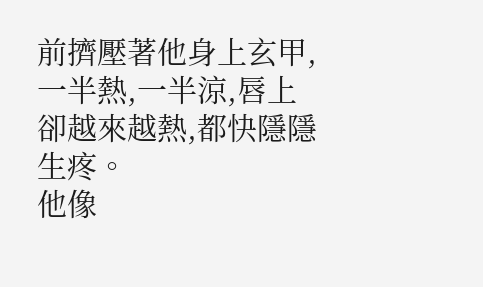前擠壓著他身上玄甲,一半熱,一半涼,唇上卻越來越熱,都快隱隱生疼。
他像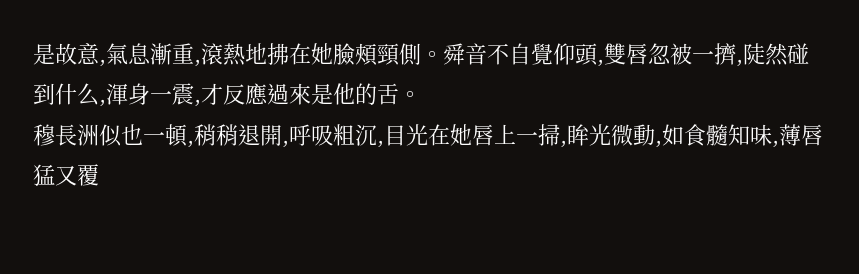是故意,氣息漸重,滾熱地拂在她臉頰頸側。舜音不自覺仰頭,雙唇忽被一擠,陡然碰到什么,渾身一震,才反應過來是他的舌。
穆長洲似也一頓,稍稍退開,呼吸粗沉,目光在她唇上一掃,眸光微動,如食髓知味,薄唇猛又覆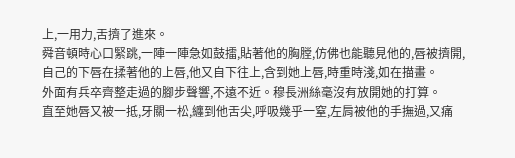上,一用力,舌擠了進來。
舜音頓時心口緊跳,一陣一陣急如鼓擂,貼著他的胸膛,仿佛也能聽見他的,唇被擠開,自己的下唇在揉著他的上唇,他又自下往上,含到她上唇,時重時淺,如在描畫。
外面有兵卒齊整走過的腳步聲響,不遠不近。穆長洲絲毫沒有放開她的打算。
直至她唇又被一抵,牙關一松,纏到他舌尖,呼吸幾乎一窒,左肩被他的手撫過,又痛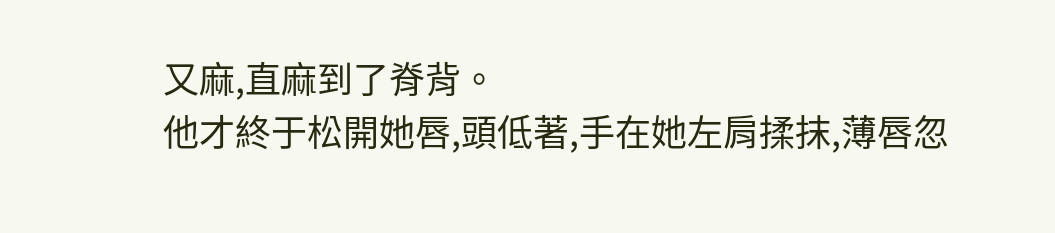又麻,直麻到了脊背。
他才終于松開她唇,頭低著,手在她左肩揉抹,薄唇忽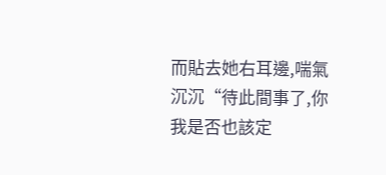而貼去她右耳邊,喘氣沉沉“待此間事了,你我是否也該定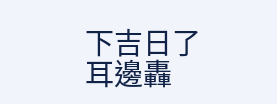下吉日了
耳邊轟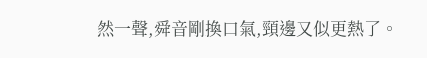然一聲,舜音剛換口氣,頸邊又似更熱了。